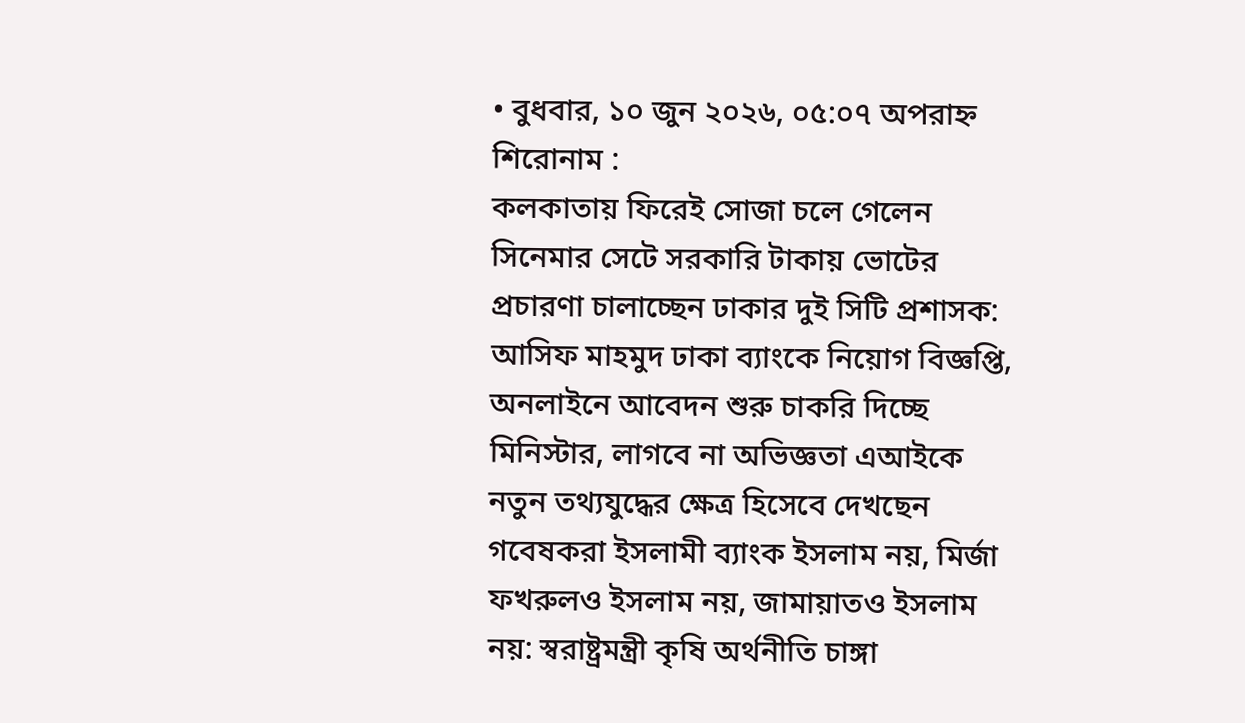• বুধবার, ১০ জুন ২০২৬, ০৫:০৭ অপরাহ্ন
শিরোনাম :
কলকাতায় ফিরেই সোজা চলে গেলেন সিনেমার সেটে সরকারি টাকায় ভোটের প্রচারণা চালাচ্ছেন ঢাকার দুই সিটি প্রশাসক: আসিফ মাহমুদ ঢাকা ব্যাংকে নিয়োগ বিজ্ঞপ্তি, অনলাইনে আবেদন শুরু চাকরি দিচ্ছে মিনিস্টার, লাগবে না অভিজ্ঞতা এআইকে নতুন তথ্যযুদ্ধের ক্ষেত্র হিসেবে দেখছেন গবেষকরা ইসলামী ব্যাংক ইসলাম নয়, মির্জা ফখরুলও ইসলাম নয়, জামায়াতও ইসলাম নয়: স্বরাষ্ট্রমন্ত্রী কৃষি অর্থনীতি চাঙ্গা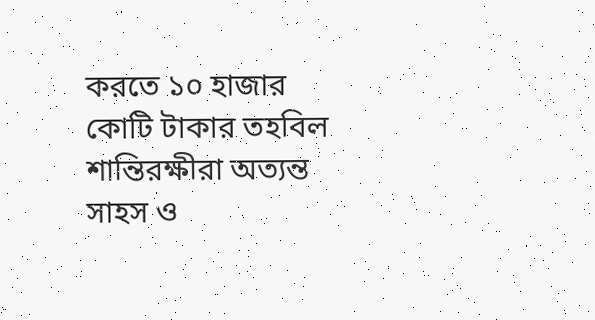করতে ১০ হাজার কোটি টাকার তহবিল শান্তিরক্ষীরা অত্যন্ত সাহস ও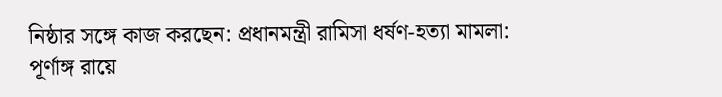নিষ্ঠার সঙ্গে কাজ করছেন: প্রধানমন্ত্রী রামিসা ধর্ষণ-হত্যা মামলা: পূর্ণাঙ্গ রায়ে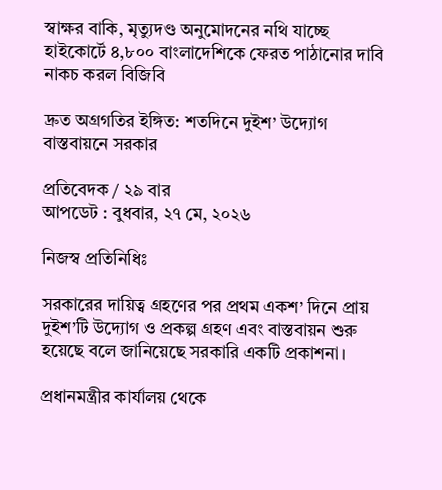স্বাক্ষর বাকি, মৃত্যুদণ্ড অনুমোদনের নথি যাচ্ছে হাইকোর্টে ৪,৮০০ বাংলাদেশিকে ফেরত পাঠানোর দাবি নাকচ করল বিজিবি

দ্রুত অগ্রগতির ইঙ্গিত: শতদিনে দুইশ’ উদ্যোগ বাস্তবায়নে সরকার

প্রতিবেদক / ২৯ বার
আপডেট : বুধবার, ২৭ মে, ২০২৬

নিজস্ব প্রতিনিধিঃ

সরকারের দায়িত্ব গ্রহণের পর প্রথম একশ’ দিনে প্রায় দুইশ’টি উদ্যোগ ও প্রকল্প গ্রহণ এবং বাস্তবায়ন শুরু হয়েছে বলে জানিয়েছে সরকারি একটি প্রকাশনা।

প্রধানমন্ত্রীর কার্যালয় থেকে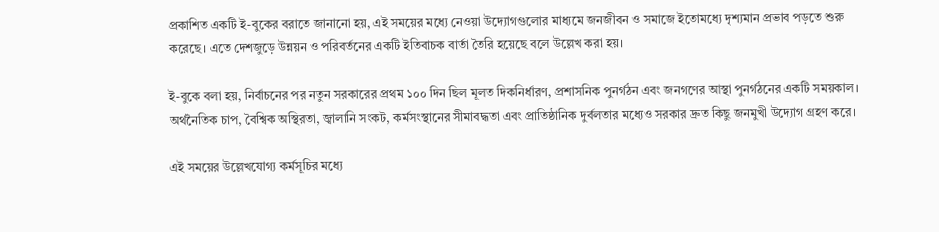প্রকাশিত একটি ই-বুকের বরাতে জানানো হয়, এই সময়ের মধ্যে নেওয়া উদ্যোগগুলোর মাধ্যমে জনজীবন ও সমাজে ইতোমধ্যে দৃশ্যমান প্রভাব পড়তে শুরু করেছে। এতে দেশজুড়ে উন্নয়ন ও পরিবর্তনের একটি ইতিবাচক বার্তা তৈরি হয়েছে বলে উল্লেখ করা হয়।

ই-বুকে বলা হয়, নির্বাচনের পর নতুন সরকারের প্রথম ১০০ দিন ছিল মূলত দিকনির্ধারণ, প্রশাসনিক পুনর্গঠন এবং জনগণের আস্থা পুনর্গঠনের একটি সময়কাল। অর্থনৈতিক চাপ, বৈশ্বিক অস্থিরতা, জ্বালানি সংকট, কর্মসংস্থানের সীমাবদ্ধতা এবং প্রাতিষ্ঠানিক দুর্বলতার মধ্যেও সরকার দ্রুত কিছু জনমুখী উদ্যোগ গ্রহণ করে।

এই সময়ের উল্লেখযোগ্য কর্মসূচির মধ্যে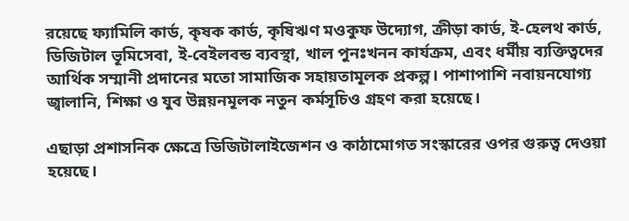রয়েছে ফ্যামিলি কার্ড, কৃষক কার্ড, কৃষিঋণ মওকুফ উদ্যোগ, ক্রীড়া কার্ড, ই-হেলথ কার্ড, ডিজিটাল ভূমিসেবা, ই-বেইলবন্ড ব্যবস্থা, খাল পুনঃখনন কার্যক্রম, এবং ধর্মীয় ব্যক্তিত্বদের আর্থিক সম্মানী প্রদানের মতো সামাজিক সহায়তামূলক প্রকল্প। পাশাপাশি নবায়নযোগ্য জ্বালানি, শিক্ষা ও যুব উন্নয়নমূলক নতুন কর্মসূচিও গ্রহণ করা হয়েছে।

এছাড়া প্রশাসনিক ক্ষেত্রে ডিজিটালাইজেশন ও কাঠামোগত সংস্কারের ওপর গুরুত্ব দেওয়া হয়েছে।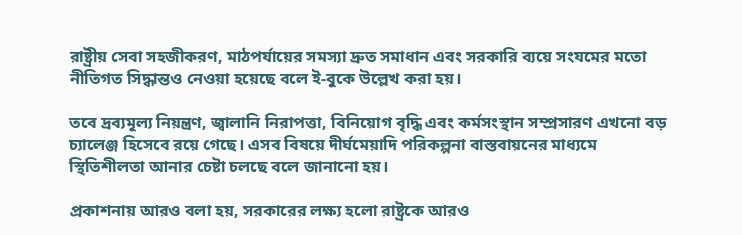রাষ্ট্রীয় সেবা সহজীকরণ, মাঠপর্যায়ের সমস্যা দ্রুত সমাধান এবং সরকারি ব্যয়ে সংযমের মতো নীতিগত সিদ্ধান্তও নেওয়া হয়েছে বলে ই-বুকে উল্লেখ করা হয়।

তবে দ্রব্যমূল্য নিয়ন্ত্রণ, জ্বালানি নিরাপত্তা, বিনিয়োগ বৃদ্ধি এবং কর্মসংস্থান সম্প্রসারণ এখনো বড় চ্যালেঞ্জ হিসেবে রয়ে গেছে। এসব বিষয়ে দীর্ঘমেয়াদি পরিকল্পনা বাস্তবায়নের মাধ্যমে স্থিতিশীলতা আনার চেষ্টা চলছে বলে জানানো হয়।

প্রকাশনায় আরও বলা হয়, সরকারের লক্ষ্য হলো রাষ্ট্রকে আরও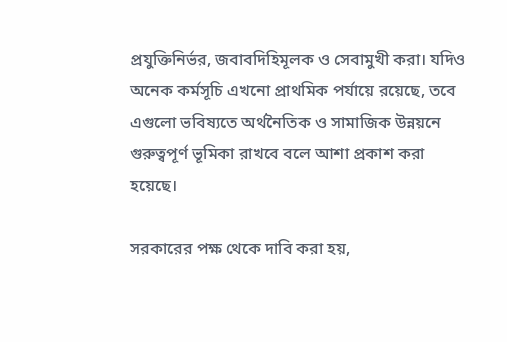প্রযুক্তিনির্ভর, জবাবদিহিমূলক ও সেবামুখী করা। যদিও অনেক কর্মসূচি এখনো প্রাথমিক পর্যায়ে রয়েছে, তবে এগুলো ভবিষ্যতে অর্থনৈতিক ও সামাজিক উন্নয়নে গুরুত্বপূর্ণ ভূমিকা রাখবে বলে আশা প্রকাশ করা হয়েছে।

সরকারের পক্ষ থেকে দাবি করা হয়,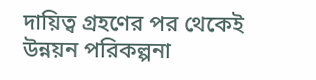দায়িত্ব গ্রহণের পর থেকেই উন্নয়ন পরিকল্পনা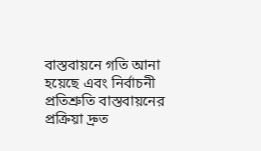বাস্তবায়নে গতি আনা হয়েছে এবং নির্বাচনী প্রতিশ্রুতি বাস্তবায়নের প্রক্রিয়া দ্রুত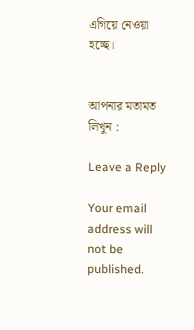এগিয়ে নেওয়া হচ্ছে।


আপনার মতামত লিখুন :

Leave a Reply

Your email address will not be published.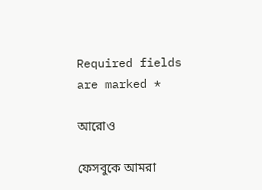Required fields are marked *

আরোও

ফেসবুকে আমরা